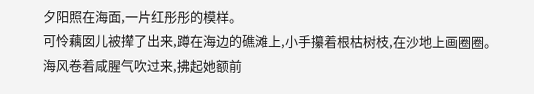夕阳照在海面,一片红彤彤的模样。
可怜藕囡儿被撵了出来,蹲在海边的礁滩上,小手攥着根枯树枝,在沙地上画圈圈。
海风卷着咸腥气吹过来,拂起她额前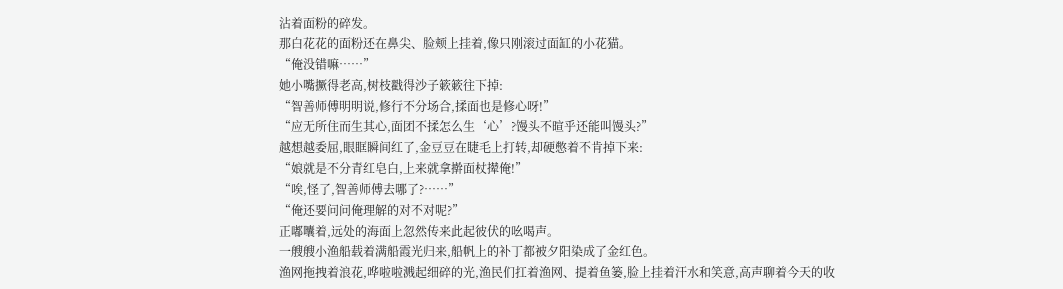沾着面粉的碎发。
那白花花的面粉还在鼻尖、脸颊上挂着,像只刚滚过面缸的小花猫。
“俺没错嘛……”
她小嘴撅得老高,树枝戳得沙子簌簌往下掉:
“智善师傅明明说,修行不分场合,揉面也是修心呀!”
“应无所住而生其心,面团不揉怎么生‘心’?馒头不暄乎还能叫馒头?”
越想越委屈,眼眶瞬间红了,金豆豆在睫毛上打转,却硬憋着不肯掉下来:
“娘就是不分青红皂白,上来就拿擀面杖撵俺!”
“唉,怪了,智善师傅去哪了?……”
“俺还要问问俺理解的对不对呢?”
正嘟囔着,远处的海面上忽然传来此起彼伏的吆喝声。
一艘艘小渔船载着满船霞光归来,船帆上的补丁都被夕阳染成了金红色。
渔网拖拽着浪花,哗啦啦溅起细碎的光,渔民们扛着渔网、提着鱼篓,脸上挂着汗水和笑意,高声聊着今天的收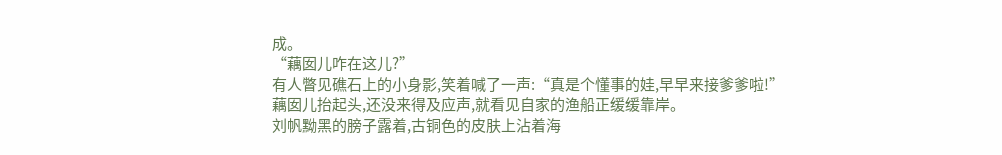成。
“藕囡儿咋在这儿?”
有人瞥见礁石上的小身影,笑着喊了一声:“真是个懂事的娃,早早来接爹爹啦!”
藕囡儿抬起头,还没来得及应声,就看见自家的渔船正缓缓靠岸。
刘帆黝黑的膀子露着,古铜色的皮肤上沾着海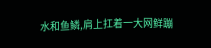水和鱼鳞,肩上扛着一大网鲜蹦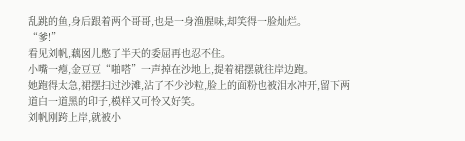乱跳的鱼,身后跟着两个哥哥,也是一身渔腥味,却笑得一脸灿烂。
“爹!”
看见刘帆,藕囡儿憋了半天的委屈再也忍不住。
小嘴一瘪,金豆豆“啪嗒”一声掉在沙地上,提着裙摆就往岸边跑。
她跑得太急,裙摆扫过沙滩,沾了不少沙粒,脸上的面粉也被泪水冲开,留下两道白一道黑的印子,模样又可怜又好笑。
刘帆刚跨上岸,就被小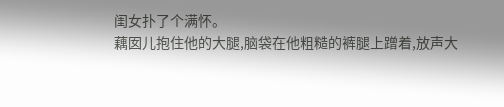闺女扑了个满怀。
藕囡儿抱住他的大腿,脑袋在他粗糙的裤腿上蹭着,放声大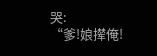哭:
“爹!娘撵俺!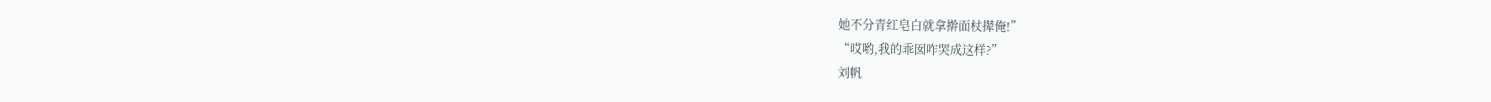她不分青红皂白就拿擀面杖撵俺!”
“哎哟,我的乖囡咋哭成这样?”
刘帆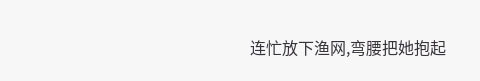连忙放下渔网,弯腰把她抱起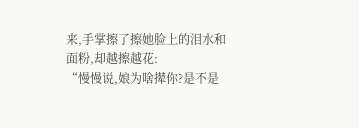来,手掌擦了擦她脸上的泪水和面粉,却越擦越花:
“慢慢说,娘为啥撵你?是不是